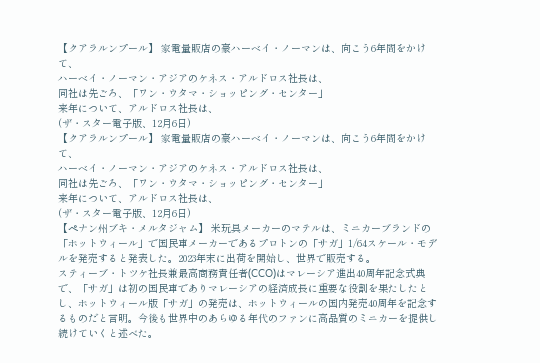【クアラルンプール】 家電量販店の豪ハーベイ・ノーマンは、向こう6年間をかけて、
ハーベイ・ノーマン・アジアのケネス・アルドロス社長は、
同社は先ごろ、「ワン・ウタマ・ショッピング・センター」
来年について、アルドロス社長は、
(ザ・スター電子版、12月6日)
【クアラルンプール】 家電量販店の豪ハーベイ・ノーマンは、向こう6年間をかけて、
ハーベイ・ノーマン・アジアのケネス・アルドロス社長は、
同社は先ごろ、「ワン・ウタマ・ショッピング・センター」
来年について、アルドロス社長は、
(ザ・スター電子版、12月6日)
【ペナン州ブキ・メルタジャム】 米玩具メーカーのマテルは、ミニカーブランドの「ホットウィール」で国民車メーカーであるプロトンの「サガ」1/64スケール・モデルを発売すると発表した。2023年末に出荷を開始し、世界で販売する。
スティーブ・トツケ社長兼最高商務責任者(CCO)はマレーシア進出40周年記念式典で、「サガ」は初の国民車でありマレーシアの経済成長に重要な役割を果たしたとし、ホットウィール版「サガ」の発売は、ホットウィールの国内発売40周年を記念するものだと言明。今後も世界中のあらゆる年代のファンに高品質のミニカーを提供し続けていくと述べた。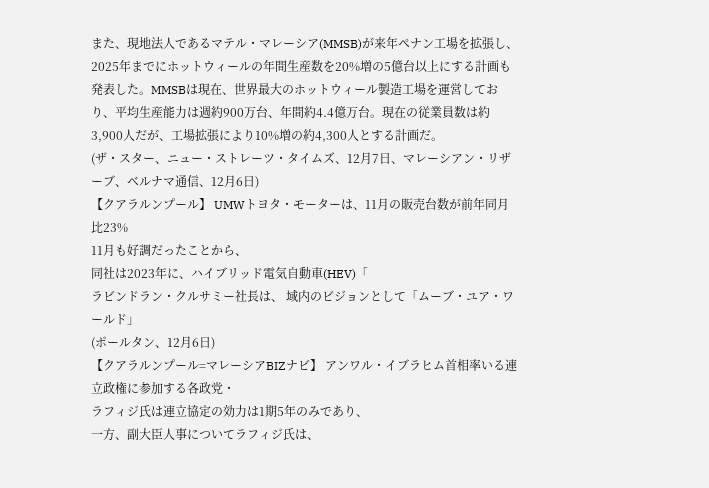また、現地法人であるマテル・マレーシア(MMSB)が来年ペナン工場を拡張し、2025年までにホットウィールの年間生産数を20%増の5億台以上にする計画も発表した。MMSBは現在、世界最大のホットウィール製造工場を運営しており、平均生産能力は週約900万台、年間約4.4億万台。現在の従業員数は約3,900人だが、工場拡張により10%増の約4,300人とする計画だ。
(ザ・スター、ニュー・ストレーツ・タイムズ、12月7日、マレーシアン・リザーブ、ベルナマ通信、12月6日)
【クアラルンプール】 UMWトヨタ・モーターは、11月の販売台数が前年同月比23%
11月も好調だったことから、
同社は2023年に、ハイブリッド電気自動車(HEV)「
ラビンドラン・クルサミー社長は、 域内のビジョンとして「ムーブ・ユア・ワールド」
(ポールタン、12月6日)
【クアラルンプール=マレーシアBIZナビ】 アンワル・イブラヒム首相率いる連立政権に参加する各政党・
ラフィジ氏は連立協定の効力は1期5年のみであり、
一方、副大臣人事についてラフィジ氏は、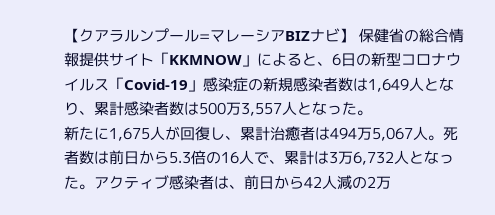【クアラルンプール=マレーシアBIZナビ】 保健省の総合情報提供サイト「KKMNOW」によると、6日の新型コロナウイルス「Covid-19」感染症の新規感染者数は1,649人となり、累計感染者数は500万3,557人となった。
新たに1,675人が回復し、累計治癒者は494万5,067人。死者数は前日から5.3倍の16人で、累計は3万6,732人となった。アクティブ感染者は、前日から42人減の2万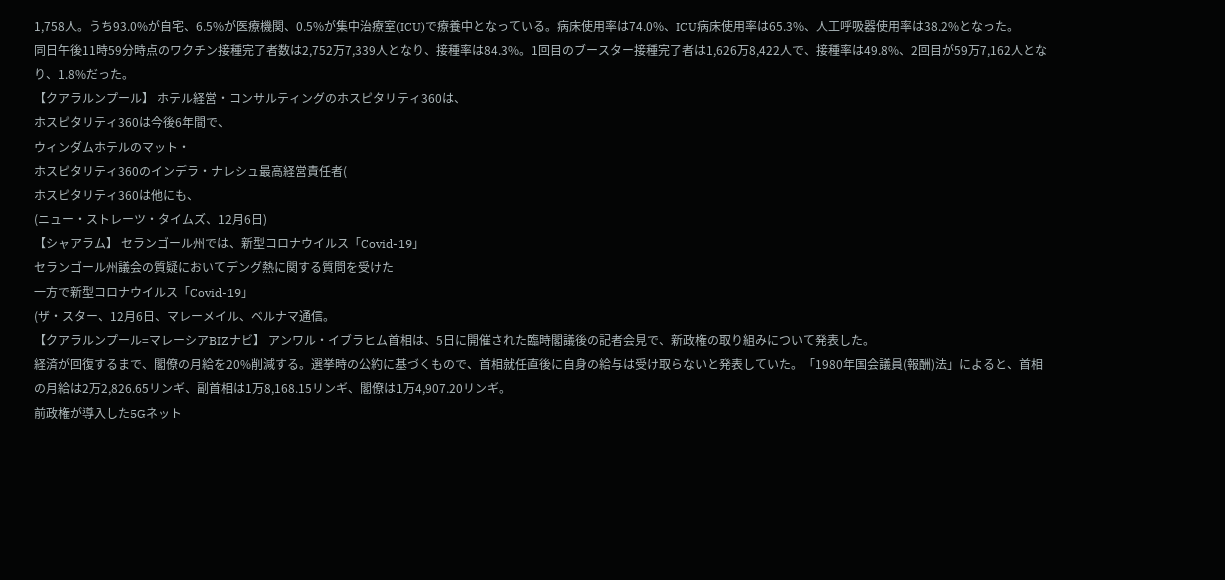1,758人。うち93.0%が自宅、6.5%が医療機関、0.5%が集中治療室(ICU)で療養中となっている。病床使用率は74.0%、ICU病床使用率は65.3%、人工呼吸器使用率は38.2%となった。
同日午後11時59分時点のワクチン接種完了者数は2,752万7,339人となり、接種率は84.3%。1回目のブースター接種完了者は1,626万8,422人で、接種率は49.8%、2回目が59万7,162人となり、1.8%だった。
【クアラルンプール】 ホテル経営・コンサルティングのホスピタリティ360は、
ホスピタリティ360は今後6年間で、
ウィンダムホテルのマット・
ホスピタリティ360のインデラ・ナレシュ最高経営責任者(
ホスピタリティ360は他にも、
(ニュー・ストレーツ・タイムズ、12月6日)
【シャアラム】 セランゴール州では、新型コロナウイルス「Covid-19」
セランゴール州議会の質疑においてデング熱に関する質問を受けた
一方で新型コロナウイルス「Covid-19」
(ザ・スター、12月6日、マレーメイル、ベルナマ通信。
【クアラルンプール=マレーシアBIZナビ】 アンワル・イブラヒム首相は、5日に開催された臨時閣議後の記者会見で、新政権の取り組みについて発表した。
経済が回復するまで、閣僚の月給を20%削減する。選挙時の公約に基づくもので、首相就任直後に自身の給与は受け取らないと発表していた。「1980年国会議員(報酬)法」によると、首相の月給は2万2,826.65リンギ、副首相は1万8,168.15リンギ、閣僚は1万4,907.20リンギ。
前政権が導入した5Gネット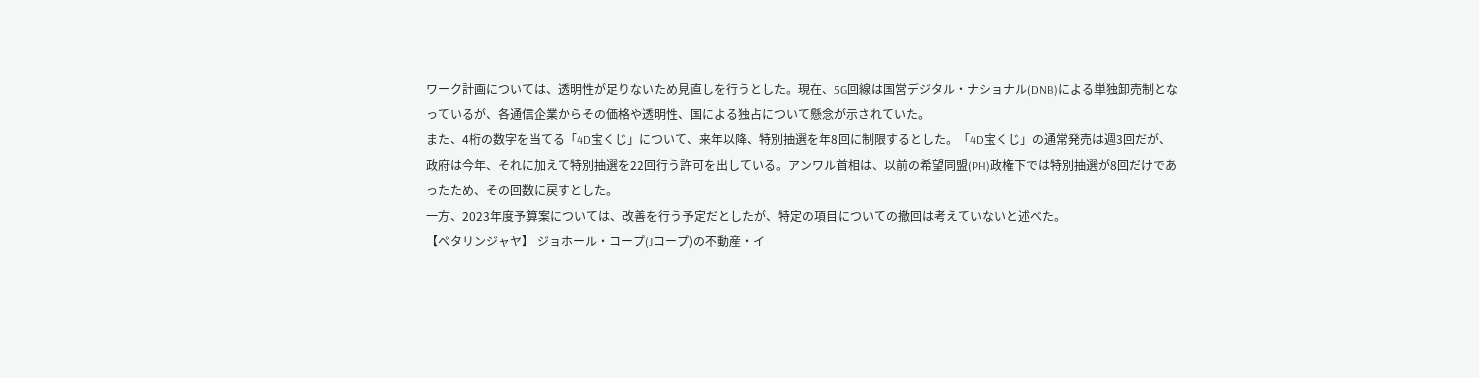ワーク計画については、透明性が足りないため見直しを行うとした。現在、5G回線は国営デジタル・ナショナル(DNB)による単独卸売制となっているが、各通信企業からその価格や透明性、国による独占について懸念が示されていた。
また、4桁の数字を当てる「4D宝くじ」について、来年以降、特別抽選を年8回に制限するとした。「4D宝くじ」の通常発売は週3回だが、政府は今年、それに加えて特別抽選を22回行う許可を出している。アンワル首相は、以前の希望同盟(PH)政権下では特別抽選が8回だけであったため、その回数に戻すとした。
一方、2023年度予算案については、改善を行う予定だとしたが、特定の項目についての撤回は考えていないと述べた。
【ペタリンジャヤ】 ジョホール・コープ(Jコープ)の不動産・イ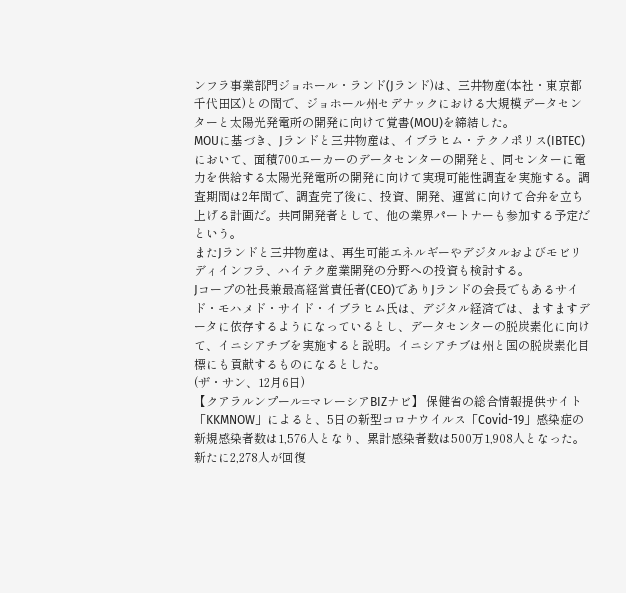ンフラ事業部門ジョホール・ランド(Jランド)は、三井物産(本社・東京都千代田区)との間で、ジョホール州セデナックにおける大規模データセンターと太陽光発電所の開発に向けて覚書(MOU)を締結した。
MOUに基づき、Jランドと三井物産は、イブラヒム・テクノポリス(IBTEC)において、面積700エーカーのデータセンターの開発と、同センターに電力を供給する太陽光発電所の開発に向けて実現可能性調査を実施する。調査期間は2年間で、調査完了後に、投資、開発、運営に向けて合弁を立ち上げる計画だ。共同開発者として、他の業界パートナーも参加する予定だという。
またJランドと三井物産は、再生可能エネルギーやデジタルおよびモビリディインフラ、ハイテク産業開発の分野への投資も検討する。
Jコープの社長兼最高経営責任者(CEO)でありJランドの会長でもあるサイド・モハメド・サイド・イブラヒム氏は、デジタル経済では、ますますデータに依存するようになっているとし、データセンターの脱炭素化に向けて、イニシアチブを実施すると説明。イニシアチブは州と国の脱炭素化目標にも貢献するものになるとした。
(ザ・サン、12月6日)
【クアラルンプール=マレーシアBIZナビ】 保健省の総合情報提供サイト「KKMNOW」によると、5日の新型コロナウイルス「Covid-19」感染症の新規感染者数は1,576人となり、累計感染者数は500万1,908人となった。
新たに2,278人が回復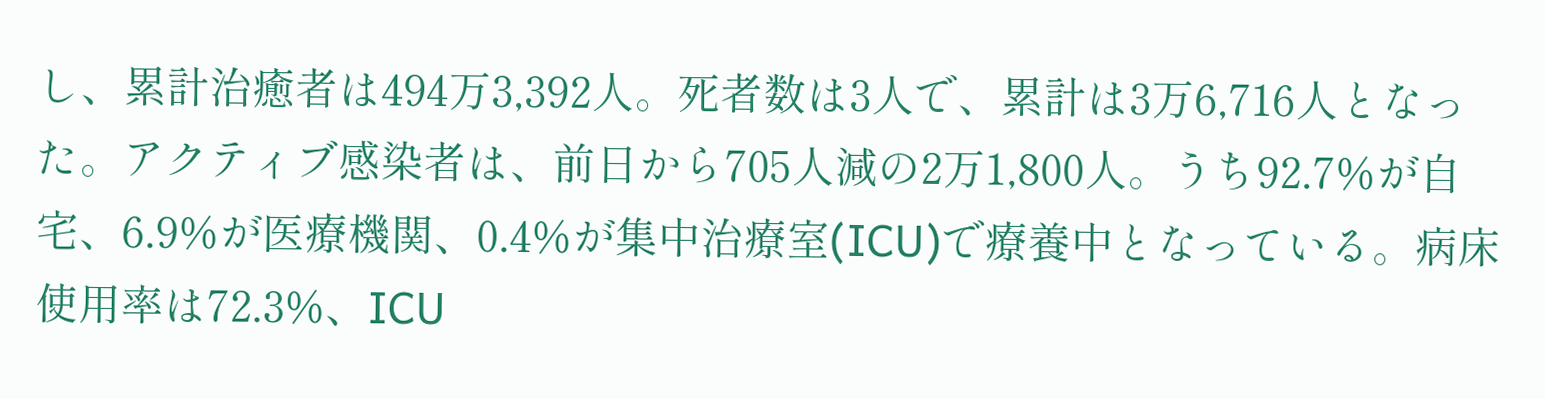し、累計治癒者は494万3,392人。死者数は3人で、累計は3万6,716人となった。アクティブ感染者は、前日から705人減の2万1,800人。うち92.7%が自宅、6.9%が医療機関、0.4%が集中治療室(ICU)で療養中となっている。病床使用率は72.3%、ICU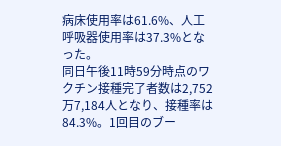病床使用率は61.6%、人工呼吸器使用率は37.3%となった。
同日午後11時59分時点のワクチン接種完了者数は2,752万7,184人となり、接種率は84.3%。1回目のブー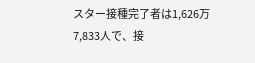スター接種完了者は1,626万7,833人で、接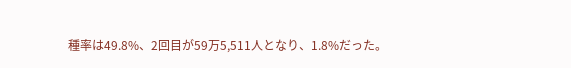種率は49.8%、2回目が59万5,511人となり、1.8%だった。